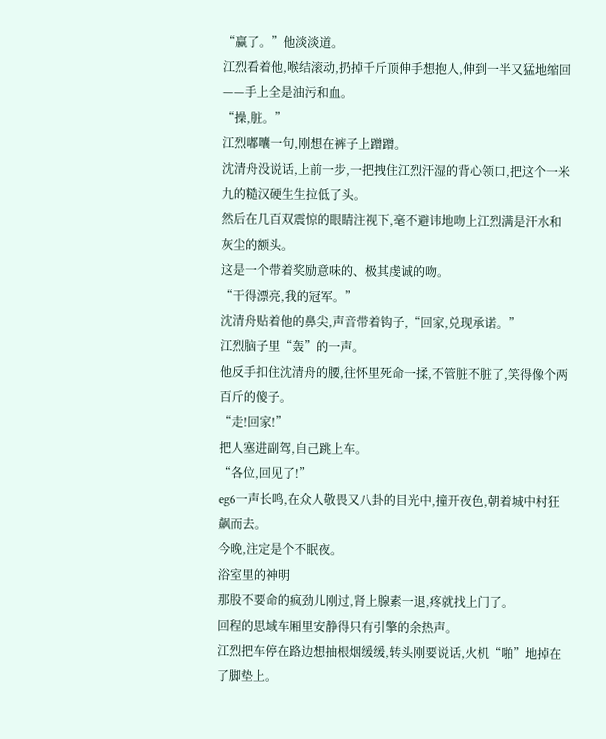“赢了。”他淡淡道。
江烈看着他,喉结滚动,扔掉千斤顶伸手想抱人,伸到一半又猛地缩回——手上全是油污和血。
“操,脏。”
江烈嘟囔一句,刚想在裤子上蹭蹭。
沈清舟没说话,上前一步,一把拽住江烈汗湿的背心领口,把这个一米九的糙汉硬生生拉低了头。
然后在几百双震惊的眼睛注视下,毫不避讳地吻上江烈满是汗水和灰尘的额头。
这是一个带着奖励意味的、极其虔诚的吻。
“干得漂亮,我的冠军。”
沈清舟贴着他的鼻尖,声音带着钩子,“回家,兑现承诺。”
江烈脑子里“轰”的一声。
他反手扣住沈清舟的腰,往怀里死命一揉,不管脏不脏了,笑得像个两百斤的傻子。
“走!回家!”
把人塞进副驾,自己跳上车。
“各位,回见了!”
eg6一声长鸣,在众人敬畏又八卦的目光中,撞开夜色,朝着城中村狂飙而去。
今晚,注定是个不眠夜。
浴室里的神明
那股不要命的疯劲儿刚过,肾上腺素一退,疼就找上门了。
回程的思域车厢里安静得只有引擎的余热声。
江烈把车停在路边想抽根烟缓缓,转头刚要说话,火机“啪”地掉在了脚垫上。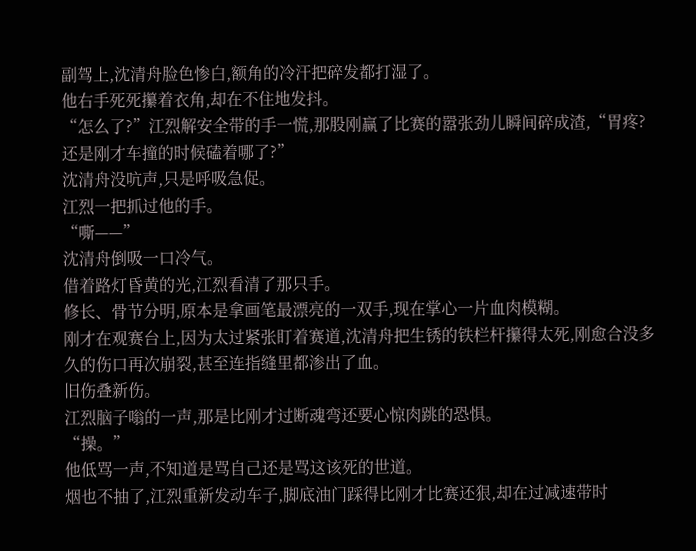副驾上,沈清舟脸色惨白,额角的冷汗把碎发都打湿了。
他右手死死攥着衣角,却在不住地发抖。
“怎么了?”江烈解安全带的手一慌,那股刚赢了比赛的嚣张劲儿瞬间碎成渣,“胃疼?还是刚才车撞的时候磕着哪了?”
沈清舟没吭声,只是呼吸急促。
江烈一把抓过他的手。
“嘶——”
沈清舟倒吸一口冷气。
借着路灯昏黄的光,江烈看清了那只手。
修长、骨节分明,原本是拿画笔最漂亮的一双手,现在掌心一片血肉模糊。
刚才在观赛台上,因为太过紧张盯着赛道,沈清舟把生锈的铁栏杆攥得太死,刚愈合没多久的伤口再次崩裂,甚至连指缝里都渗出了血。
旧伤叠新伤。
江烈脑子嗡的一声,那是比刚才过断魂弯还要心惊肉跳的恐惧。
“操。”
他低骂一声,不知道是骂自己还是骂这该死的世道。
烟也不抽了,江烈重新发动车子,脚底油门踩得比刚才比赛还狠,却在过减速带时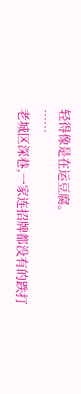轻得像是在运豆腐。
……
老城区深巷,一家连招牌都没有的跌打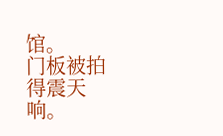馆。
门板被拍得震天响。